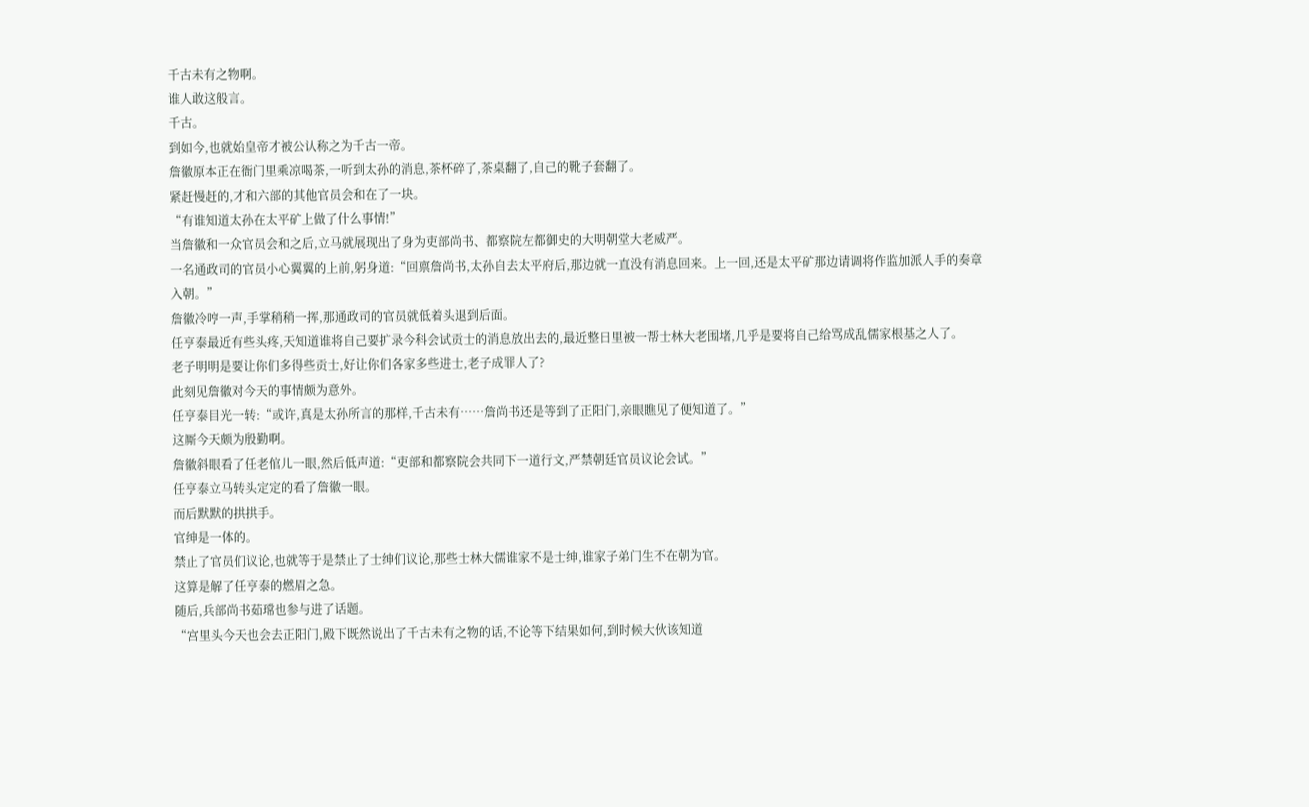千古未有之物啊。
谁人敢这般言。
千古。
到如今,也就始皇帝才被公认称之为千古一帝。
詹徽原本正在衙门里乘凉喝茶,一听到太孙的消息,茶杯碎了,茶桌翻了,自己的靴子套翻了。
紧赶慢赶的,才和六部的其他官员会和在了一块。
“有谁知道太孙在太平矿上做了什么事情!”
当詹徽和一众官员会和之后,立马就展现出了身为吏部尚书、都察院左都御史的大明朝堂大老威严。
一名通政司的官员小心翼翼的上前,躬身道:“回禀詹尚书,太孙自去太平府后,那边就一直没有消息回来。上一回,还是太平矿那边请调将作监加派人手的奏章入朝。”
詹徽冷哼一声,手掌稍稍一挥,那通政司的官员就低着头退到后面。
任亨泰最近有些头疼,天知道谁将自己要扩录今科会试贡士的消息放出去的,最近整日里被一帮士林大老围堵,几乎是要将自己给骂成乱儒家根基之人了。
老子明明是要让你们多得些贡士,好让你们各家多些进士,老子成罪人了?
此刻见詹徽对今天的事情颇为意外。
任亨泰目光一转:“或许,真是太孙所言的那样,千古未有……詹尚书还是等到了正阳门,亲眼瞧见了便知道了。”
这厮今天颇为殷勤啊。
詹徽斜眼看了任老倌儿一眼,然后低声道:“吏部和都察院会共同下一道行文,严禁朝廷官员议论会试。”
任亨泰立马转头定定的看了詹徽一眼。
而后默默的拱拱手。
官绅是一体的。
禁止了官员们议论,也就等于是禁止了士绅们议论,那些士林大儒谁家不是士绅,谁家子弟门生不在朝为官。
这算是解了任亨泰的燃眉之急。
随后,兵部尚书茹瑺也参与进了话题。
“宫里头今天也会去正阳门,殿下既然说出了千古未有之物的话,不论等下结果如何,到时候大伙该知道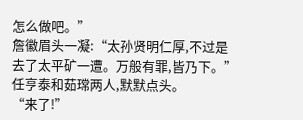怎么做吧。”
詹徽眉头一凝:“太孙贤明仁厚,不过是去了太平矿一遭。万般有罪,皆乃下。”
任亨泰和茹瑺两人,默默点头。
“来了!”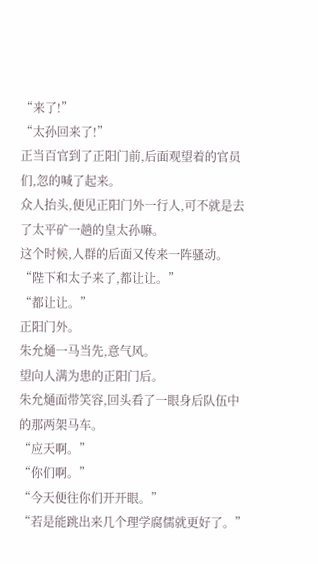“来了!”
“太孙回来了!”
正当百官到了正阳门前,后面观望着的官员们,忽的喊了起来。
众人抬头,便见正阳门外一行人,可不就是去了太平矿一趟的皇太孙嘛。
这个时候,人群的后面又传来一阵骚动。
“陛下和太子来了,都让让。”
“都让让。”
正阳门外。
朱允熥一马当先,意气风。
望向人满为患的正阳门后。
朱允熥面带笑容,回头看了一眼身后队伍中的那两架马车。
“应天啊。”
“你们啊。”
“今天便往你们开开眼。”
“若是能跳出来几个理学腐儒就更好了。”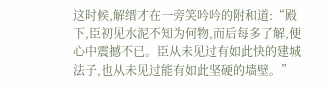这时候,解缙才在一旁笑吟吟的附和道:“殿下,臣初见水泥不知为何物,而后每多了解,便心中震撼不已。臣从未见过有如此快的建城法子,也从未见过能有如此坚硬的墙壁。”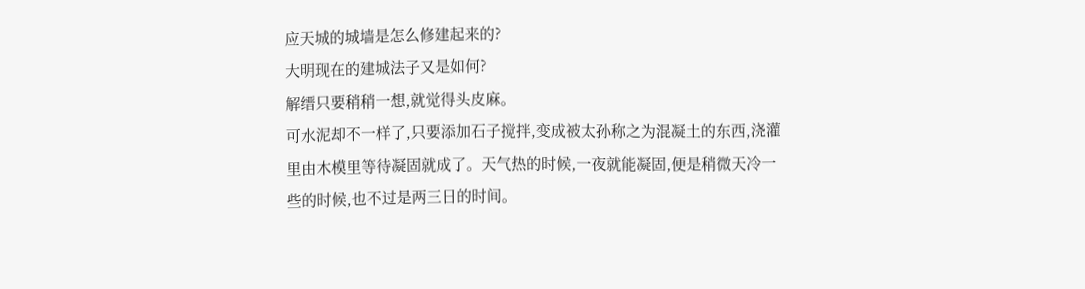应天城的城墙是怎么修建起来的?
大明现在的建城法子又是如何?
解缙只要稍稍一想,就觉得头皮麻。
可水泥却不一样了,只要添加石子搅拌,变成被太孙称之为混凝土的东西,浇灌里由木模里等待凝固就成了。天气热的时候,一夜就能凝固,便是稍微天冷一些的时候,也不过是两三日的时间。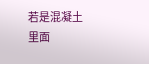若是混凝土里面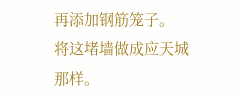再添加钢筋笼子。
将这堵墙做成应天城那样。